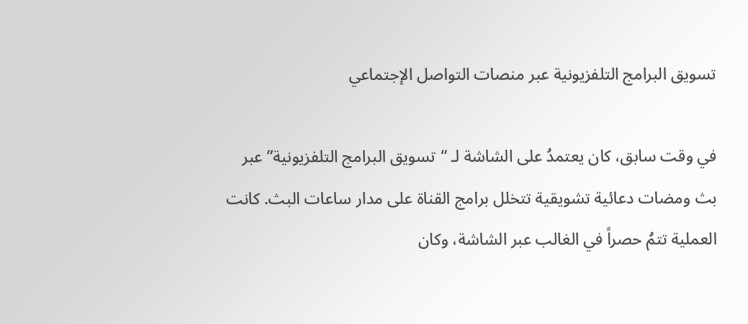تسويق البرامج التلفزيونية عبر منصات التواصل الإجتماعي

في وقت سابق، كان يعتمدُ على الشاشة لـ “تسويق البرامج التلفزيونية” عبر بث ومضات دعائية تشويقية تتخلل برامج القناة على مدار ساعات البث. كانت العملية تتمُ حصراً في الغالب عبر الشاشة، وكان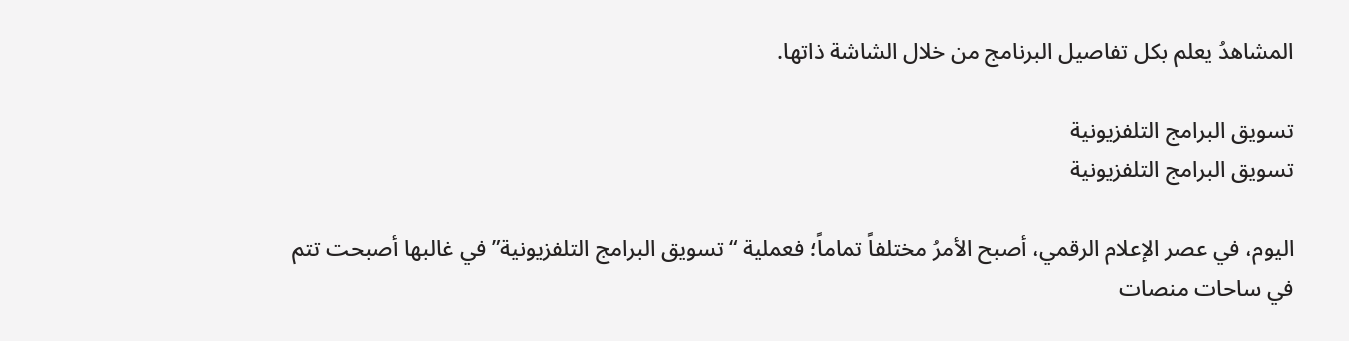المشاهدُ يعلم بكل تفاصيل البرنامج من خلال الشاشة ذاتها.

تسويق البرامج التلفزيونية
تسويق البرامج التلفزيونية

اليوم، في عصر الإعلام الرقمي، أصبح الأمرُ مختلفاً تماماً؛ فعملية “تسويق البرامج التلفزيونية” في غالبها أصبحت تتم في ساحات منصات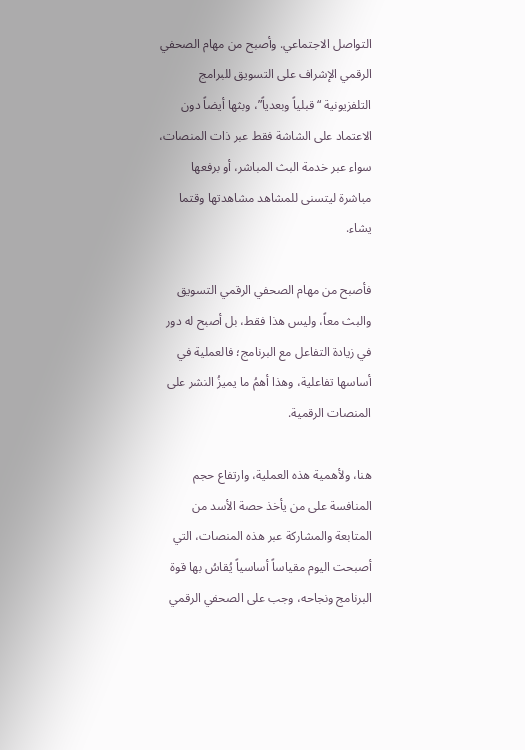التواصل الاجتماعي. وأصبح من مهام الصحفي الرقمي الإشراف على التسويق للبرامج التلفزيونية “قبلياً وبعدياً”، وبثها أيضاً دون الاعتماد على الشاشة فقط عبر ذات المنصات، سواء عبر خدمة البث المباشر، أو برفعها مباشرة ليتسنى للمشاهد مشاهدتها وقتما يشاء.

فأصبح من مهام الصحفي الرقمي التسويق والبث معاً، وليس هذا فقط، بل أصبح له دور في زيادة التفاعل مع البرنامج؛ فالعملية في أساسها تفاعلية، وهذا أهمُ ما يميزُ النشر على المنصات الرقمية.

هنا، ولأهمية هذه العملية، وارتفاع حجم المنافسة على من يأخذ حصة الأسد من المتابعة والمشاركة عبر هذه المنصات، التي أصبحت اليوم مقياساً أساسياً يُقاسُ بها قوة البرنامج ونجاحه، وجب على الصحفي الرقمي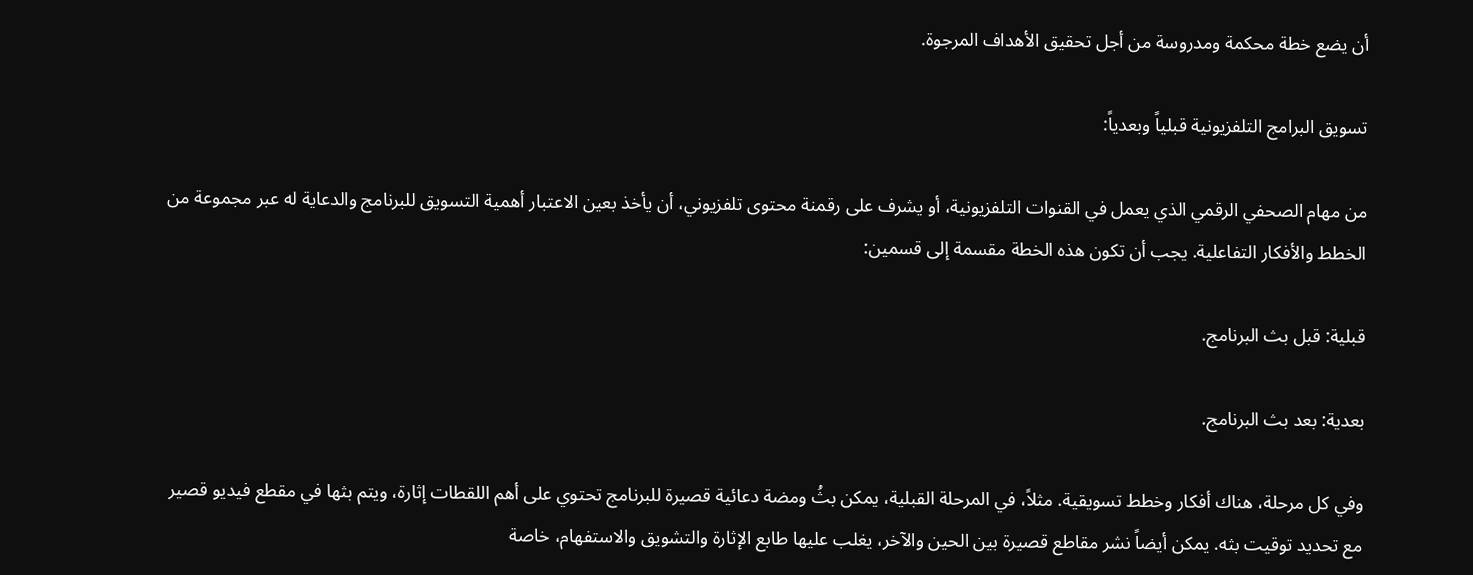أن يضع خطة محكمة ومدروسة من أجل تحقيق الأهداف المرجوة.

تسويق البرامج التلفزيونية قبلياً وبعدياً:

من مهام الصحفي الرقمي الذي يعمل في القنوات التلفزيونية، أو يشرف على رقمنة محتوى تلفزيوني، أن يأخذ بعين الاعتبار أهمية التسويق للبرنامج والدعاية له عبر مجموعة من الخطط والأفكار التفاعلية. يجب أن تكون هذه الخطة مقسمة إلى قسمين:

قبلية: قبل بث البرنامج.

بعدية: بعد بث البرنامج.

وفي كل مرحلة، هناك أفكار وخطط تسويقية. مثلاً، في المرحلة القبلية، يمكن بثُ ومضة دعائية قصيرة للبرنامج تحتوي على أهم اللقطات إثارة، ويتم بثها في مقطع فيديو قصير مع تحديد توقيت بثه. يمكن أيضاً نشر مقاطع قصيرة بين الحين والآخر، يغلب عليها طابع الإثارة والتشويق والاستفهام، خاصة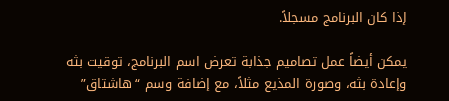إذا كان البرنامج مسجلاً.

يمكن أيضاً عمل تصاميم جذابة تعرض اسم البرنامج، توقيت بثه وإعادة بثه، وصورة المذيع مثلاً، مع إضافة وسم “هاشتاق”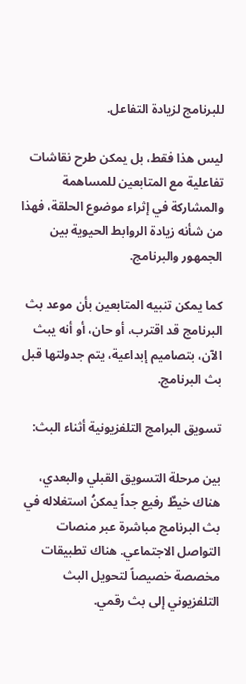للبرنامج لزيادة التفاعل.

ليس هذا فقط، بل يمكن طرح نقاشات تفاعلية مع المتابعين للمساهمة والمشاركة في إثراء موضوع الحلقة، فهذا من شأنه زيادة الروابط الحيوية بين الجمهور والبرنامج.

كما يمكن تنبيه المتابعين بأن موعد بث البرنامج قد اقترب، أو حان، أو أنه يبث الآن، بتصاميم إبداعية، يتم جدولتها قبل بث البرنامج.

تسويق البرامج التلفزيونية أثناء البث:

بين مرحلة التسويق القبلي والبعدي، هناك خيطٌ رفيع جداً يمكنُ استغلاله في بث البرنامج مباشرة عبر منصات التواصل الاجتماعي. هناك تطبيقات مخصصة خصيصاً لتحويل البث التلفزيوني إلى بث رقمي.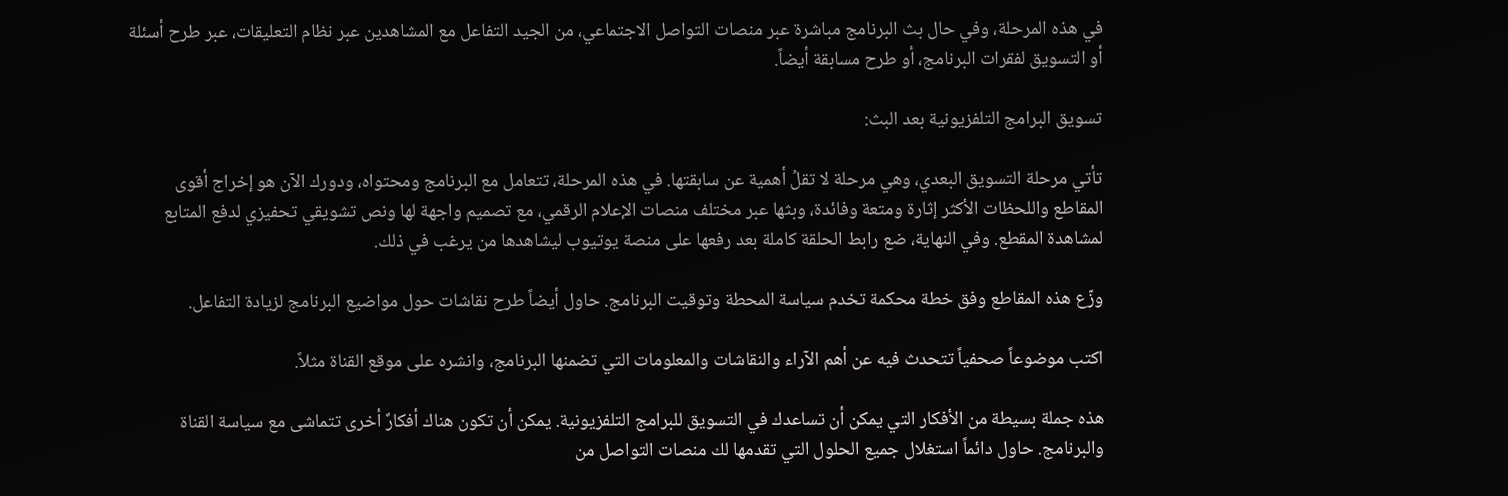في هذه المرحلة، وفي حال بث البرنامج مباشرة عبر منصات التواصل الاجتماعي، من الجيد التفاعل مع المشاهدين عبر نظام التعليقات، عبر طرح أسئلة أو التسويق لفقرات البرنامج، أو طرح مسابقة أيضاً.

تسويق البرامج التلفزيونية بعد البث:

تأتي مرحلة التسويق البعدي، وهي مرحلة لا تقلُ أهمية عن سابقتها. في هذه المرحلة، تتعامل مع البرنامج ومحتواه، ودورك الآن هو إخراج أقوى المقاطع واللحظات الأكثر إثارة ومتعة وفائدة، وبثها عبر مختلف منصات الإعلام الرقمي، مع تصميم واجهة لها ونص تشويقي تحفيزي لدفع المتابع لمشاهدة المقطع. وفي النهاية، ضع رابط الحلقة كاملة بعد رفعها على منصة يوتيوب ليشاهدها من يرغب في ذلك.

وزّع هذه المقاطع وفق خطة محكمة تخدم سياسة المحطة وتوقيت البرنامج. حاول أيضاً طرح نقاشات حول مواضيع البرنامج لزيادة التفاعل.

اكتب موضوعاً صحفياً تتحدث فيه عن أهم الآراء والنقاشات والمعلومات التي تضمنها البرنامج، وانشره على موقع القناة مثلاً.

هذه جملة بسيطة من الأفكار التي يمكن أن تساعدك في التسويق للبرامج التلفزيونية. يمكن أن تكون هناك أفكارٌ أخرى تتماشى مع سياسة القناة والبرنامج. حاول دائماً استغلال جميع الحلول التي تقدمها لك منصات التواصل من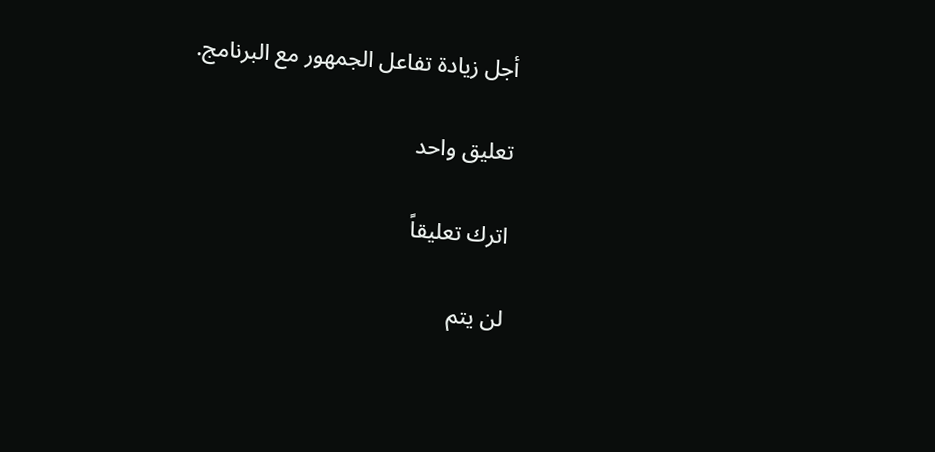أجل زيادة تفاعل الجمهور مع البرنامج.

تعليق واحد

اترك تعليقاً

لن يتم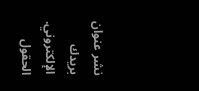نشر عنوان بريدك الإلكتروني. الحقول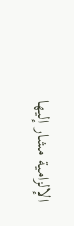الإلزامية مشار إليها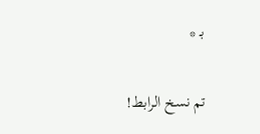بـ *

تم نسخ الرابط!